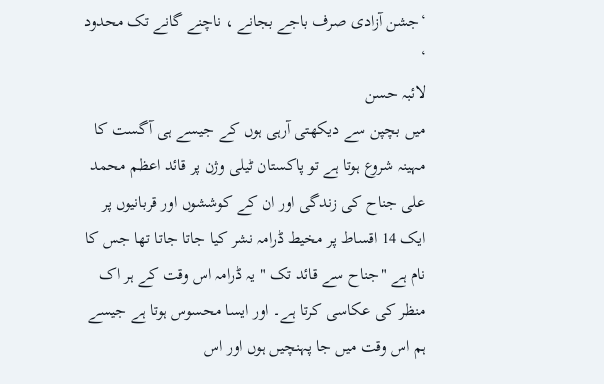‘جشن آزادی صرف باجے بجانے ، ناچنے گانے تک محدود ‘
لائبہ حسن
میں بچپن سے دیکھتی آرہی ہوں کے جیسے ہی آگست کا مہینہ شروع ہوتا ہے تو پاکستان ٹیلی وژن پر قائد اعظم محمد علی جناح کی زندگی اور ان کے کوششوں اور قربانیوں پر ایک 14 اقساط پر مخیط ڈرامہ نشر کیا جاتا جاتا تھا جس کا نام ہے "جناح سے قائد تک " یہ ڈرامہ اس وقت کے ہر اک منظر کی عکاسی کرتا ہے۔ اور ایسا محسوس ہوتا ہے جیسے ہم اس وقت میں جا پہنچیں ہوں اور اس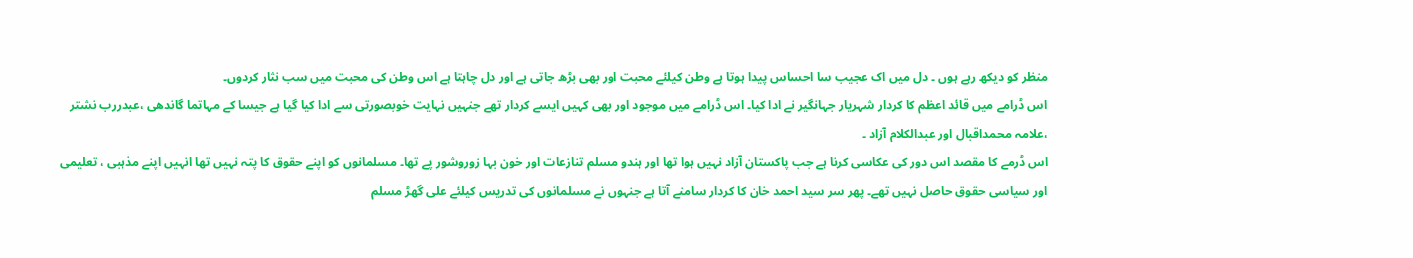منظر کو دیکھ رہے ہوں ۔ دل میں اک عجیب سا احساس پیدا ہوتا ہے وطن کیلئے محبت اور بھی بڑھ جاتی ہے اور دل چاہتا ہے اس وطن کی محبت میں سب نثار کردوں۔
اس ڈرامے میں قائد اعظم کا کردار شہریار جہانگیر نے ادا کیا۔ اس ڈرامے میں موجود اور بھی کہیں ایسے کردار تھے جنہیں نہایت خوبصورتی سے ادا کیا گیا ہے جیسا کے مہاتما گاندھی ،عبدررب نشتر ،علامہ محمداقبال اور عبدالکلام آزاد ۔
اس ڈرمے کا مقصد اس دور کی عکاسی کرنا ہے جب پاکستان آزاد نہیں ہوا تھا اور ہندو مسلم تنازعات اور خون بہا زوروشور پے تھا۔ مسلمانوں کو اپنے حقوق کا پتہ نہیں تھا انہیں اپنے مذہبی ، تعلیمی اور سیاسی حقوق حاصل نہیں تھے۔ پھر سر سید احمد خان کا کردار سامنے آتا ہے جنہوں نے مسلمانوں کی تدریس کیلئے علی گھڑ مسلم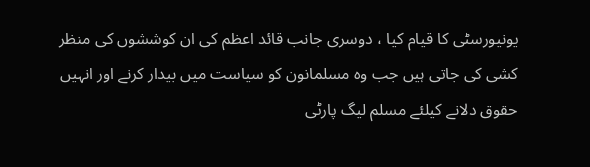یونیورسٹی کا قیام کیا ، دوسری جانب قائد اعظم کی ان کوششوں کی منظر کشی کی جاتی ہیں جب وہ مسلمانون کو سیاست میں بیدار کرنے اور انہیں حقوق دلانے کیلئے مسلم لیگ پارٹی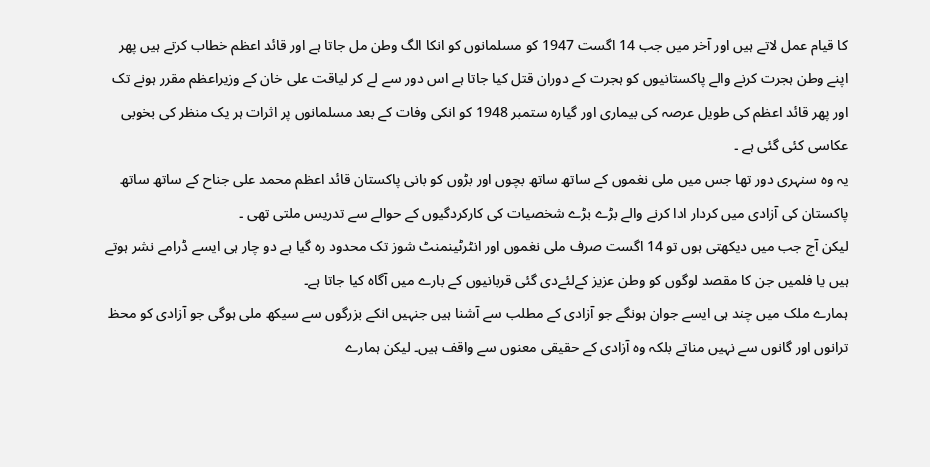کا قیام عمل لاتے ہیں اور آخر میں جب 14 اگست 1947 کو مسلمانوں کو انکا الگ وطن مل جاتا ہے اور قائد اعظم خطاب کرتے ہیں پھر اپنے وطن ہجرت کرنے والے پاکستانیوں کو ہجرت کے دوران قتل کیا جاتا ہے اس دور سے لے کر لیاقت علی خان کے وزیراعظم مقرر ہونے تک اور پھر قائد اعظم کی طویل عرصہ کی بیماری اور گیارہ ستمبر 1948 کو انکی وفات کے بعد مسلمانوں پر اثرات ہر یک منظر کی بخوبی عکاسی کئی گئی ہے ۔
یہ وہ سنہری دور تھا جس میں ملی نغموں کے ساتھ ساتھ بچوں اور بڑوں کو بانی پاکستان قائد اعظم محمد علی جناح کے ساتھ ساتھ پاکستان کی آزادی میں کردار ادا کرنے والے بڑے بڑے شخصیات کی کارکردگیوں کے حوالے سے تدریس ملتی تھی ۔
لیکن آج جب میں دیکھتی ہوں تو 14 اگست صرف ملی نغموں اور انٹرٹینمنٹ شوز تک محدود رہ گیا ہے دو چار ہی ایسے ڈرامے نشر ہوتے ہیں یا فلمیں جن کا مقصد لوگوں کو وطن عزیز کےلئےدی گئی قربانیوں کے بارے میں آگاہ کیا جاتا ہے۔
ہمارے ملک میں چند ہی ایسے جوان ہونگے جو آزادی کے مطلب سے آشنا ہیں جنہیں انکے بزرگوں سے سیکھ ملی ہوگی جو آزادی کو محظ ترانوں اور گانوں سے نہیں مناتے بلکہ وہ آزادی کے حقیقی معنوں سے واقف ہیں۔ لیکن ہمارے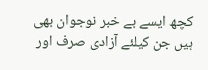کچھ ایسے بے خبر نوجوان بھی ہیں جن کیلئے آزادی صرف اور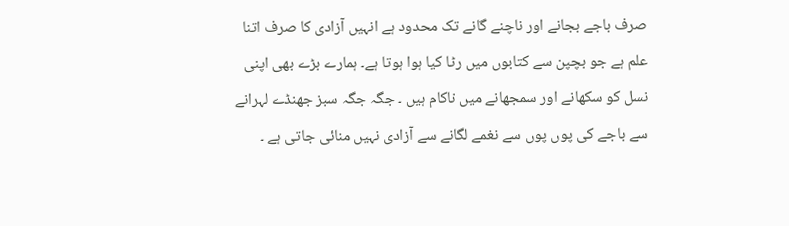صرف باجے بجانے اور ناچنے گانے تک محدود ہے انہیں آزادی کا صرف اتنا علم ہے جو بچپن سے کتابوں میں رٹا کیا ہوا ہوتا ہے۔ ہمارے بڑے بھی اپنی نسل کو سکھانے اور سمجھانے میں ناکام ہیں ۔ جگہ جگہ سبز جھنڈے لہرانے سے باجے کی پوں پوں سے نغمے لگانے سے آزادی نہیں منائی جاتی ہے ۔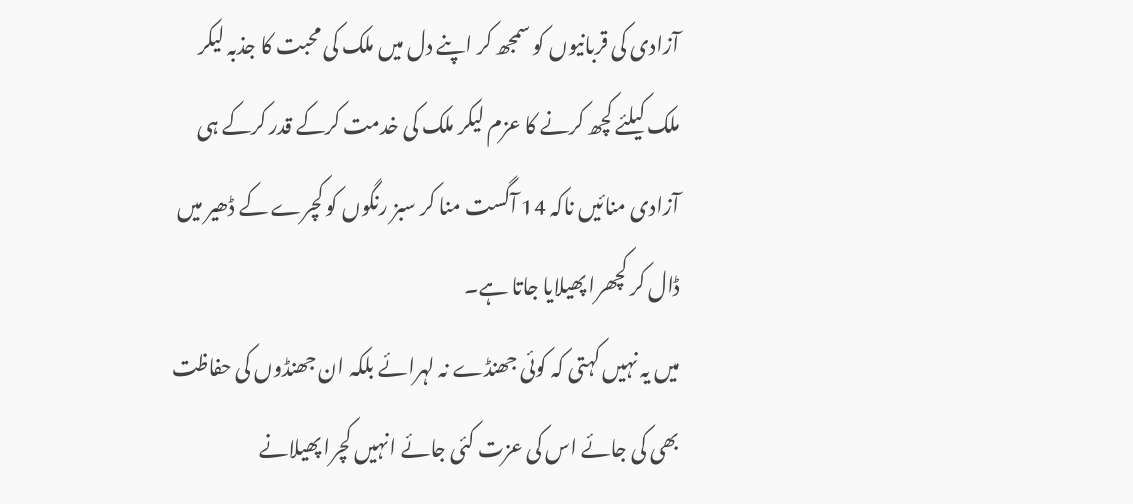آزادی کی قربانیوں کو سمجھ کر اپنے دل میں ملک کی محبت کا جذبہ لیکر ملک کیلئے کچھ کرنے کا عزم لیکر ملک کی خدمت کرکے قدر کرکے ہی آزادی منائیں ناکہ 14 آگست منا کر سبز رنگوں کو کچرے کے ڈھیر میں ڈال کر کچھرا پھیلایا جاتا ہے۔
میں یہ نہیں کہتی کہ کوئی جھنڈے نہ لہرائے بلکہ ان جھنڈوں کی حفاظت بھی کی جائے اس کی عزت کئی جائے انہیں کچرا پھیلانے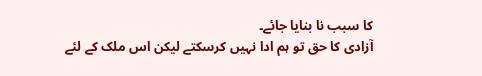کا سبب نا بنایا جائے۔
آزادی کا حق تو ہم ادا نہیں کرسکتے لیکن اس ملک کے لئے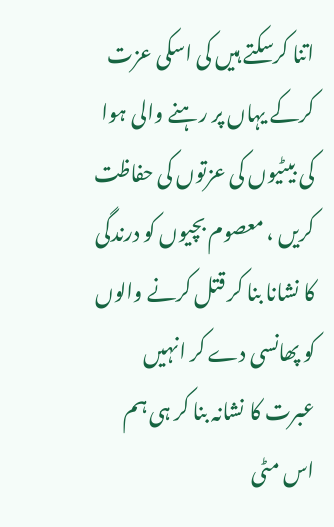اتنا کرسکتے ہیں کی اسکی عزت کرکے یہاں پر رہنے والی ہوا کی بیٹیوں کی عزتوں کی حفاظت کریں ، معصوم بچیوں کو درندگی کا نشانا بنا کر قتل کرنے والوں کو پھانسی دے کر انہیں عبرت کا نشانہ بنا کر ہی ہم اس مٹی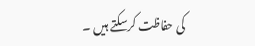کی حفاظت کرسکتے ہیں ۔